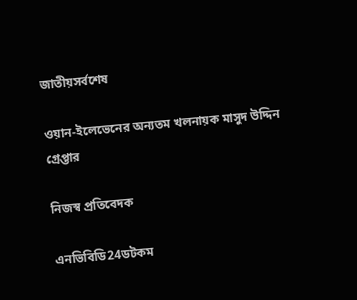জাতীয়সর্বশেষ

ওয়ান-ইলেভেনের অন্যতম খলনায়ক মাসুদ উদ্দিন গ্রেপ্তার

নিজস্ব প্রতিবেদক

এনভিবিডি24ডটকম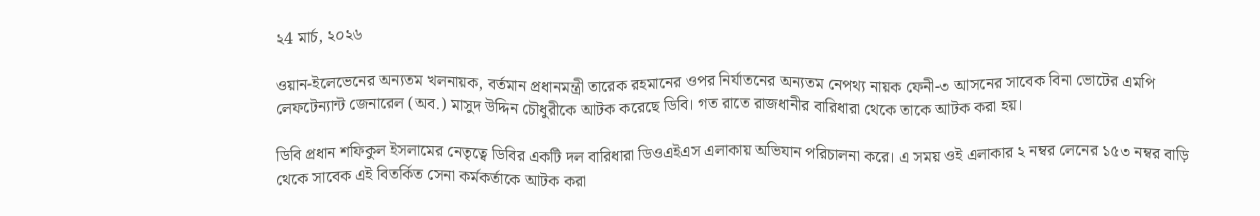২4 মার্চ, ২০২৬

ওয়ান-ইলেভেনের অন্যতম খলনায়ক, বর্তমান প্রধানমন্ত্রী তারেক রহমানের ওপর নির্যাতনের অন্যতম নেপথ্য নায়ক ফেনী-৩ আসনের সাবেক বিনা ভোটের এমপি লেফটেন্যান্ট জেনারেল (অব.) মাসুদ উদ্দিন চৌধুরীকে আটক করেছে ডিবি। গত রাতে রাজধানীর বারিধারা থেকে তাকে আটক করা হয়।

ডিবি প্রধান শফিকুল ইসলামের নেতৃত্বে ডিবির একটি দল বারিধারা ডিওএইএস এলাকায় অভিযান পরিচালনা করে। এ সময় ওই এলাকার ২ নম্বর লেনের ১৫৩ নম্বর বাড়ি থেকে সাবেক এই বিতর্কিত সেনা কর্মকর্তাকে আটক করা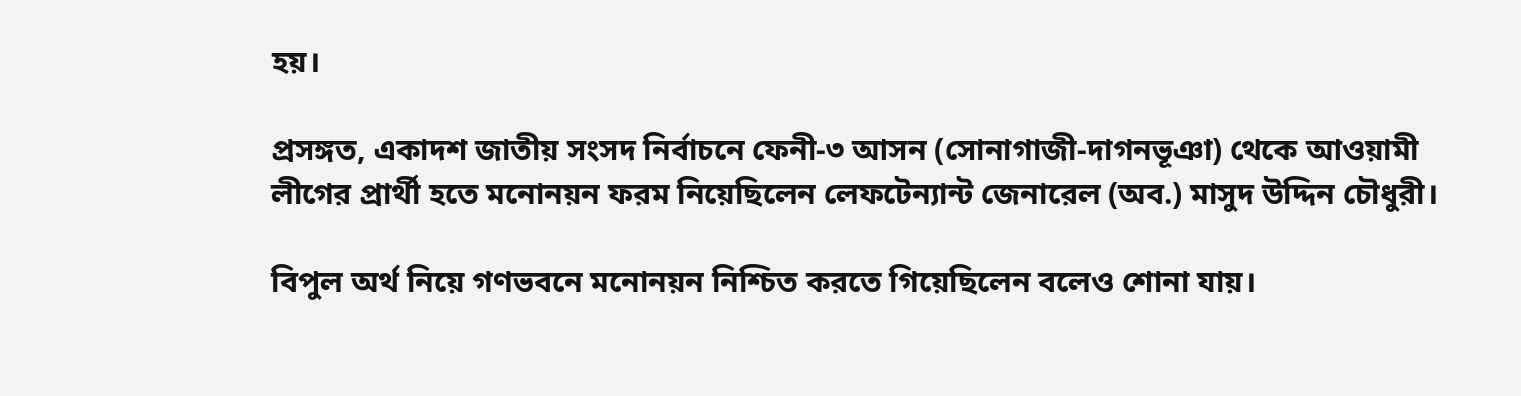হয়।

প্রসঙ্গত, একাদশ জাতীয় সংসদ নির্বাচনে ফেনী-৩ আসন (সোনাগাজী-দাগনভূঞা) থেকে আওয়ামী লীগের প্রার্থী হতে মনোনয়ন ফরম নিয়েছিলেন লেফটেন্যান্ট জেনারেল (অব.) মাসুদ উদ্দিন চৌধুরী।

বিপুল অর্থ নিয়ে গণভবনে মনোনয়ন নিশ্চিত করতে গিয়েছিলেন বলেও শোনা যায়।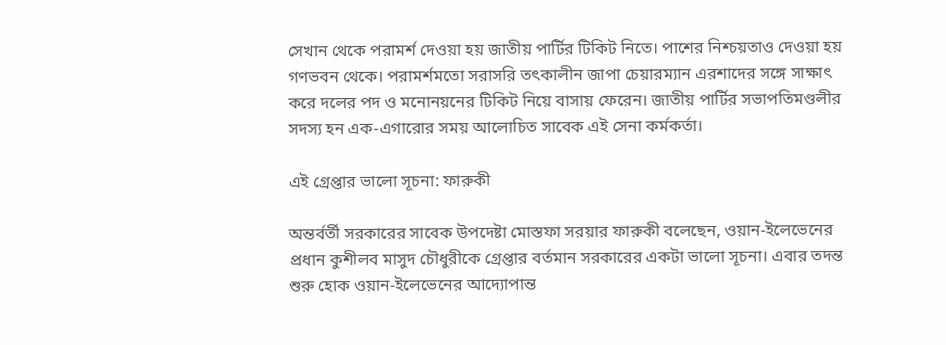সেখান থেকে পরামর্শ দেওয়া হয় জাতীয় পার্টির টিকিট নিতে। পাশের নিশ্চয়তাও দেওয়া হয় গণভবন থেকে। পরামর্শমতো সরাসরি তৎকালীন জাপা চেয়ারম্যান এরশাদের সঙ্গে সাক্ষাৎ করে দলের পদ ও মনোনয়নের টিকিট নিয়ে বাসায় ফেরেন। জাতীয় পার্টির সভাপতিমণ্ডলীর সদস্য হন এক-এগারোর সময় আলোচিত সাবেক এই সেনা কর্মকর্তা।

এই গ্রেপ্তার ভালো সূচনা: ফারুকী

অন্তর্বর্তী সরকারের সাবেক উপদেষ্টা মোস্তফা সরয়ার ফারুকী বলেছেন, ওয়ান-ইলেভেনের প্রধান কুশীলব মাসুদ চৌধুরীকে গ্রেপ্তার বর্তমান সরকারের একটা ভালো সূচনা। এবার তদন্ত শুরু হোক ওয়ান-ইলেভেনের আদ্যোপান্ত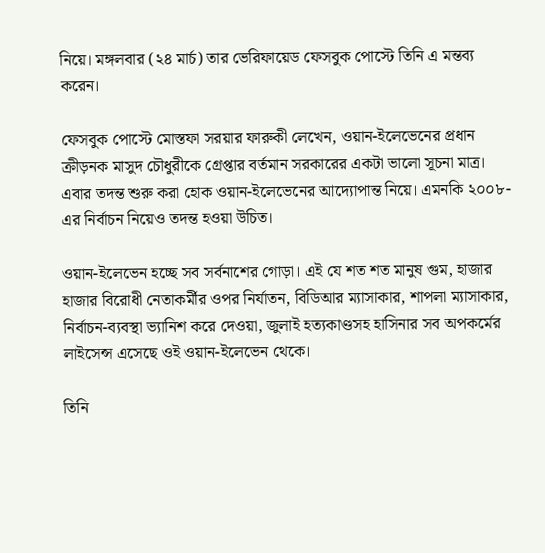নিয়ে। মঙ্গলবার (২৪ মার্চ) তার ভেরিফায়েড ফেসবুক পোস্টে তিনি এ মন্তব্য করেন।

ফেসবুক পোস্টে মোস্তফা সরয়ার ফারুকী লেখেন, ওয়ান-ইলেভেনের প্রধান ক্রীড়নক মাসুদ চৌধুরীকে গ্রেপ্তার বর্তমান সরকারের একটা ভালো সূচনা মাত্র। এবার তদন্ত শুরু করা হোক ওয়ান-ইলেভেনের আদ‍্যোপান্ত নিয়ে। এমনকি ২০০৮-এর নির্বাচন নিয়েও তদন্ত হওয়া উচিত।

ওয়ান-ইলেভেন হচ্ছে সব সর্বনাশের গোড়া। এই যে শত শত মানুষ গুম, হাজার হাজার বিরোধী নেতাকর্মীর ওপর নির্যাতন, বিডিআর ম‍্যাসাকার, শাপলা ম‍্যাসাকার, নির্বাচন-ব্যবস্থা ভ‍্যানিশ করে দেওয়া, জুলাই হত‍্যকাণ্ডসহ হাসিনার সব অপকর্মের লাইসেন্স এসেছে ওই ওয়ান-ইলেভেন থেকে।

তিনি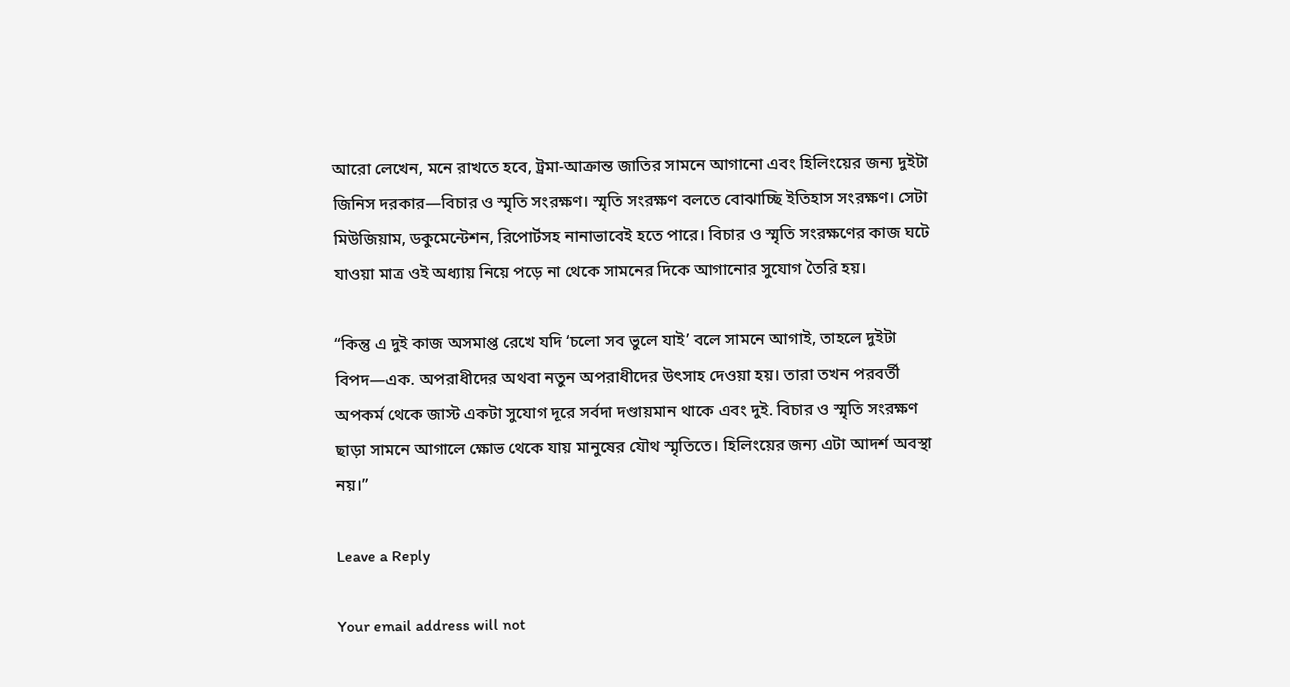আরো লেখেন, মনে রাখতে হবে, ট্রমা-আক্রান্ত জাতির সামনে আগানো এবং হিলিংয়ের জন‍্য দুইটা জিনিস দরকার—বিচার ও স্মৃতি সংরক্ষণ। স্মৃতি সংরক্ষণ বলতে বোঝাচ্ছি ইতিহাস সংরক্ষণ। সেটা মিউজিয়াম, ডকুমেন্টেশন, রিপোর্টসহ নানাভাবেই হতে পারে। বিচার ও স্মৃতি সংরক্ষণের কাজ ঘটে যাওয়া মাত্র ওই অধ‍্যায় নিয়ে পড়ে না থেকে সামনের দিকে আগানোর সুযোগ তৈরি হয়।

“কিন্তু এ দুই কাজ অসমাপ্ত রেখে যদি ‘চলো সব ভুলে যাই’ বলে সামনে আগাই, তাহলে দুইটা বিপদ—এক. অপরাধীদের অথবা নতুন অপরাধীদের উৎসাহ দেওয়া হয়। তারা তখন পরবর্তী অপকর্ম থেকে জাস্ট একটা সুযোগ দূরে সর্বদা দণ্ডায়মান থাকে এবং দুই. বিচার ও স্মৃতি সংরক্ষণ ছাড়া সামনে আগালে ক্ষোভ থেকে যায় মানুষের যৌথ স্মৃতিতে। হিলিংয়ের জন‍্য এটা আদর্শ অবস্থা নয়।”

Leave a Reply

Your email address will not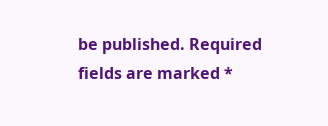be published. Required fields are marked *